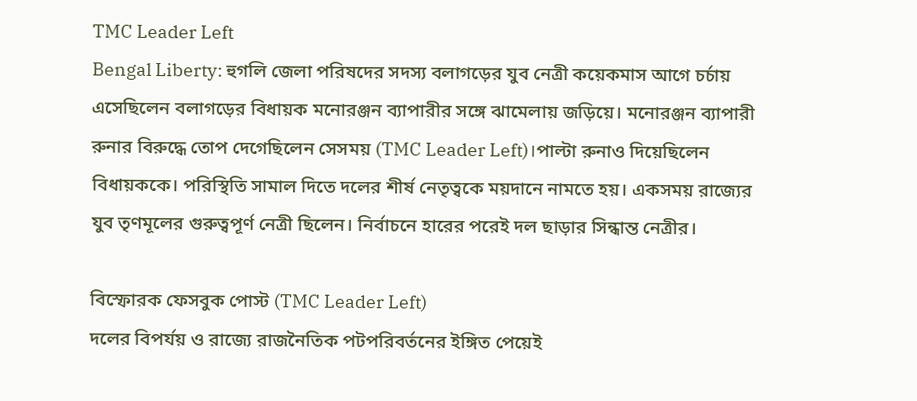TMC Leader Left
Bengal Liberty: হুগলি জেলা পরিষদের সদস্য বলাগড়ের যুব নেত্রী কয়েকমাস আগে চর্চায় এসেছিলেন বলাগড়ের বিধায়ক মনোরঞ্জন ব্যাপারীর সঙ্গে ঝামেলায় জড়িয়ে। মনোরঞ্জন ব্যাপারী রুনার বিরুদ্ধে তোপ দেগেছিলেন সেসময় (TMC Leader Left)।পাল্টা রুনাও দিয়েছিলেন বিধায়ককে। পরিস্থিতি সামাল দিতে দলের শীর্ষ নেতৃত্বকে ময়দানে নামতে হয়। একসময় রাজ্যের যুব তৃণমূলের গুরুত্বপূর্ণ নেত্রী ছিলেন। নির্বাচনে হারের পরেই দল ছাড়ার সিন্ধান্ত নেত্রীর।

বিস্ফোরক ফেসবুক পোস্ট (TMC Leader Left)
দলের বিপর্যয় ও রাজ্যে রাজনৈতিক পটপরিবর্তনের ইঙ্গিত পেয়েই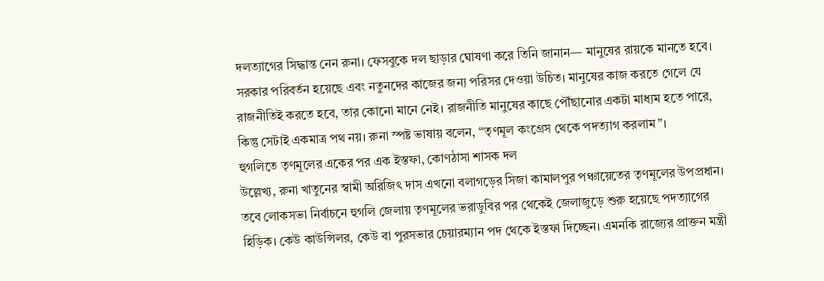দলত্যাগের সিদ্ধান্ত নেন রুনা। ফেসবুকে দল ছাড়ার ঘোষণা করে তিনি জানান— মানুষের রায়কে মানতে হবে। সরকার পরিবর্তন হয়েছে এবং নতুনদের কাজের জন্য পরিসর দেওয়া উচিত। মানুষের কাজ করতে গেলে যে রাজনীতিই করতে হবে, তার কোনো মানে নেই। রাজনীতি মানুষের কাছে পৌঁছানোর একটা মাধ্যম হতে পারে, কিন্তু সেটাই একমাত্র পথ নয়। রুনা স্পষ্ট ভাষায় বলেন, “তৃণমূল কংগ্রেস থেকে পদত্যাগ করলাম”।
হুগলিতে তৃণমূলের একের পর এক ইস্তফা, কোণঠাসা শাসক দল
উল্লেখ্য, রুনা খাতুনের স্বামী অরিজিৎ দাস এখনো বলাগড়ের সিজা কামালপুর পঞ্চায়েতের তৃণমূলের উপপ্রধান। তবে লোকসভা নির্বাচনে হুগলি জেলায় তৃণমূলের ভরাডুবির পর থেকেই জেলাজুড়ে শুরু হয়েছে পদত্যাগের হিড়িক। কেউ কাউন্সিলর, কেউ বা পুরসভার চেয়ারম্যান পদ থেকে ইস্তফা দিচ্ছেন। এমনকি রাজ্যের প্রাক্তন মন্ত্রী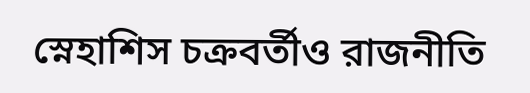স্নেহাশিস চক্রবর্তীও রাজনীতি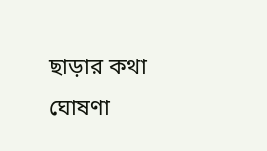ছাড়ার কথা ঘোষণা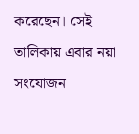করেছেন। সেই তালিকায় এবার নয়া সংযোজন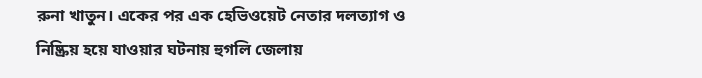রুনা খাতুন। একের পর এক হেভিওয়েট নেতার দলত্যাগ ও নিষ্ক্রিয় হয়ে যাওয়ার ঘটনায় হুগলি জেলায়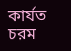কার্যত চরম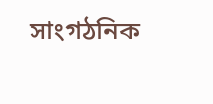সাংগঠনিক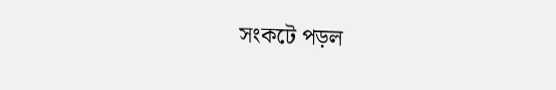সংকটে পড়ল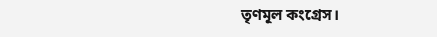তৃণমূল কংগ্রেস।